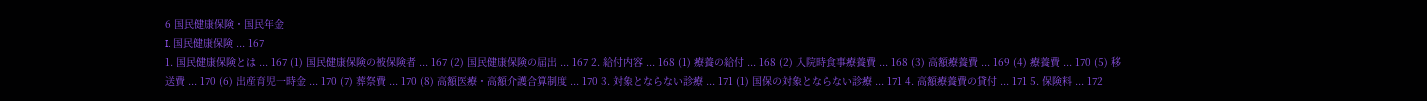6 国民健康保険・国民年金
I. 国民健康保険 ... 167
1. 国民健康保険とは ... 167 (1) 国民健康保険の被保険者 ... 167 (2) 国民健康保険の届出 ... 167 2. 給付内容 ... 168 (1) 療養の給付 ... 168 (2) 入院時食事療養費 ... 168 (3) 高額療養費 ... 169 (4) 療養費 ... 170 (5) 移送費 ... 170 (6) 出産育児一時金 ... 170 (7) 葬祭費 ... 170 (8) 高額医療・高額介護合算制度 ... 170 3. 対象とならない診療 ... 171 (1) 国保の対象とならない診療 ... 171 4. 高額療養費の貸付 ... 171 5. 保険料 ... 172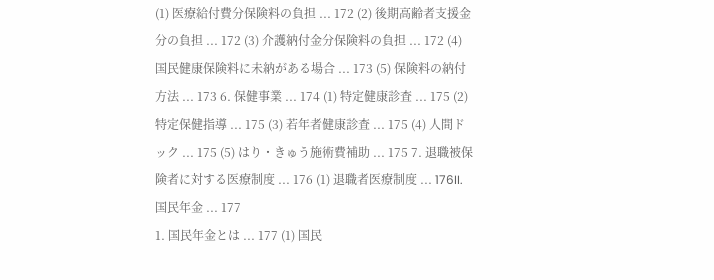(1) 医療給付費分保険料の負担 ... 172 (2) 後期高齢者支援金分の負担 ... 172 (3) 介護納付金分保険料の負担 ... 172 (4) 国民健康保険料に未納がある場合 ... 173 (5) 保険料の納付方法 ... 173 6. 保健事業 ... 174 (1) 特定健康診査 ... 175 (2) 特定保健指導 ... 175 (3) 若年者健康診査 ... 175 (4) 人間ドック ... 175 (5) はり・きゅう施術費補助 ... 175 7. 退職被保険者に対する医療制度 ... 176 (1) 退職者医療制度 ... 176II. 国民年金 ... 177
1. 国民年金とは ... 177 (1) 国民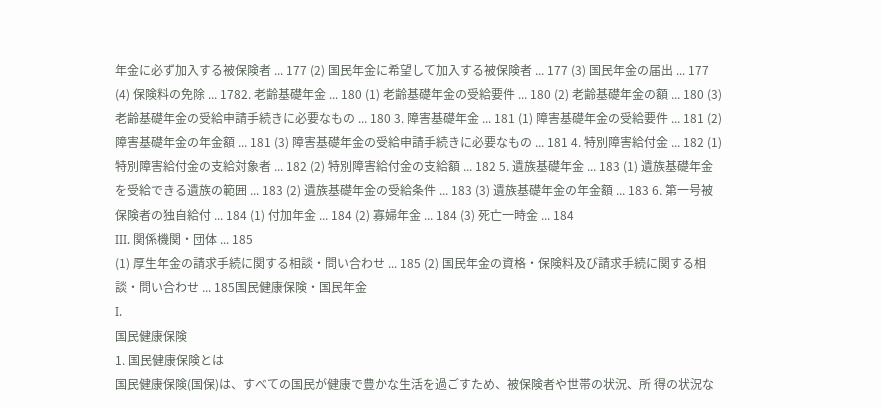年金に必ず加入する被保険者 ... 177 (2) 国民年金に希望して加入する被保険者 ... 177 (3) 国民年金の届出 ... 177 (4) 保険料の免除 ... 1782. 老齢基礎年金 ... 180 (1) 老齢基礎年金の受給要件 ... 180 (2) 老齢基礎年金の額 ... 180 (3) 老齢基礎年金の受給申請手続きに必要なもの ... 180 3. 障害基礎年金 ... 181 (1) 障害基礎年金の受給要件 ... 181 (2) 障害基礎年金の年金額 ... 181 (3) 障害基礎年金の受給申請手続きに必要なもの ... 181 4. 特別障害給付金 ... 182 (1) 特別障害給付金の支給対象者 ... 182 (2) 特別障害給付金の支給額 ... 182 5. 遺族基礎年金 ... 183 (1) 遺族基礎年金を受給できる遺族の範囲 ... 183 (2) 遺族基礎年金の受給条件 ... 183 (3) 遺族基礎年金の年金額 ... 183 6. 第一号被保険者の独自給付 ... 184 (1) 付加年金 ... 184 (2) 寡婦年金 ... 184 (3) 死亡一時金 ... 184
III. 関係機関・団体 ... 185
(1) 厚生年金の請求手続に関する相談・問い合わせ ... 185 (2) 国民年金の資格・保険料及び請求手続に関する相談・問い合わせ ... 185国民健康保険・国民年金
I.
国民健康保険
1. 国民健康保険とは
国民健康保険(国保)は、すべての国民が健康で豊かな生活を過ごすため、被保険者や世帯の状況、所 得の状況な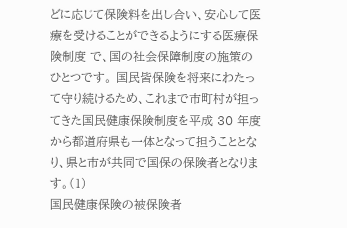どに応じて保険料を出し合い、安心して医療を受けることができるようにする医療保険制度 で、国の社会保障制度の施策のひとつです。 国民皆保険を将来にわたって守り続けるため、これまで市町村が担ってきた国民健康保険制度を平成 30 年度から都道府県も一体となって担うこととなり、県と市が共同で国保の保険者となります。(1)
国民健康保険の被保険者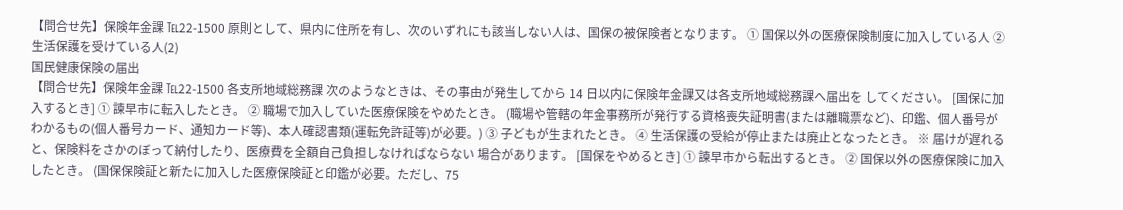【問合せ先】保険年金課 ℡22-1500 原則として、県内に住所を有し、次のいずれにも該当しない人は、国保の被保険者となります。 ① 国保以外の医療保険制度に加入している人 ② 生活保護を受けている人(2)
国民健康保険の届出
【問合せ先】保険年金課 ℡22-1500 各支所地域総務課 次のようなときは、その事由が発生してから 14 日以内に保険年金課又は各支所地域総務課へ届出を してください。 [国保に加入するとき] ① 諫早市に転入したとき。 ② 職場で加入していた医療保険をやめたとき。 (職場や管轄の年金事務所が発行する資格喪失証明書(または離職票など)、印鑑、個人番号が わかるもの(個人番号カード、通知カード等)、本人確認書類(運転免許証等)が必要。) ③ 子どもが生まれたとき。 ④ 生活保護の受給が停止または廃止となったとき。 ※ 届けが遅れると、保険料をさかのぼって納付したり、医療費を全額自己負担しなければならない 場合があります。 [国保をやめるとき] ① 諫早市から転出するとき。 ② 国保以外の医療保険に加入したとき。 (国保保険証と新たに加入した医療保険証と印鑑が必要。ただし、75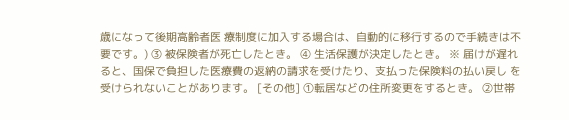歳になって後期高齢者医 療制度に加入する場合は、自動的に移行するので手続きは不要です。) ③ 被保険者が死亡したとき。 ④ 生活保護が決定したとき。 ※ 届けが遅れると、国保で負担した医療費の返納の請求を受けたり、支払った保険料の払い戻し を受けられないことがあります。 [その他] ①転居などの住所変更をするとき。 ②世帯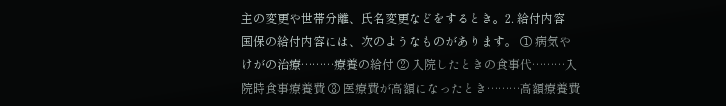主の変更や世帯分離、氏名変更などをするとき。2. 給付内容
国保の給付内容には、次のようなものがあります。 ① 病気やけがの治療………療養の給付 ② 入院したときの食事代………入院時食事療養費 ③ 医療費が高額になったとき………高額療養費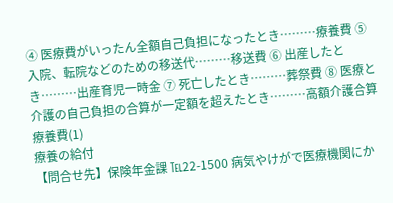④ 医療費がいったん全額自己負担になったとき………療養費 ⑤ 入院、転院などのための移送代………移送費 ⑥ 出産したとき………出産育児一時金 ⑦ 死亡したとき………葬祭費 ⑧ 医療と介護の自己負担の合算が一定額を超えたとき………高額介護合算療養費(1)
療養の給付
【問合せ先】保険年金課 ℡22-1500 病気やけがで医療機関にか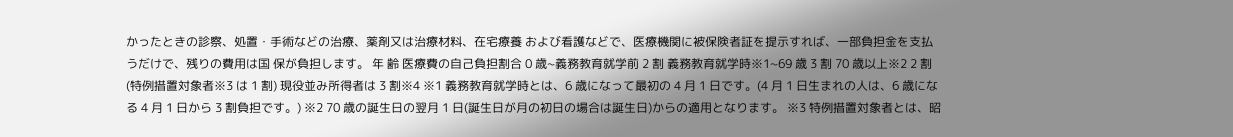かったときの診察、処置・手術などの治療、薬剤又は治療材料、在宅療養 および看護などで、医療機関に被保険者証を提示すれば、一部負担金を支払うだけで、残りの費用は国 保が負担します。 年 齢 医療費の自己負担割合 0 歳~義務教育就学前 2 割 義務教育就学時※1~69 歳 3 割 70 歳以上※2 2 割(特例措置対象者※3 は 1 割) 現役並み所得者は 3 割※4 ※1 義務教育就学時とは、6 歳になって最初の 4 月 1 日です。(4 月 1 日生まれの人は、6 歳になる 4 月 1 日から 3 割負担です。) ※2 70 歳の誕生日の翌月 1 日(誕生日が月の初日の場合は誕生日)からの適用となります。 ※3 特例措置対象者とは、昭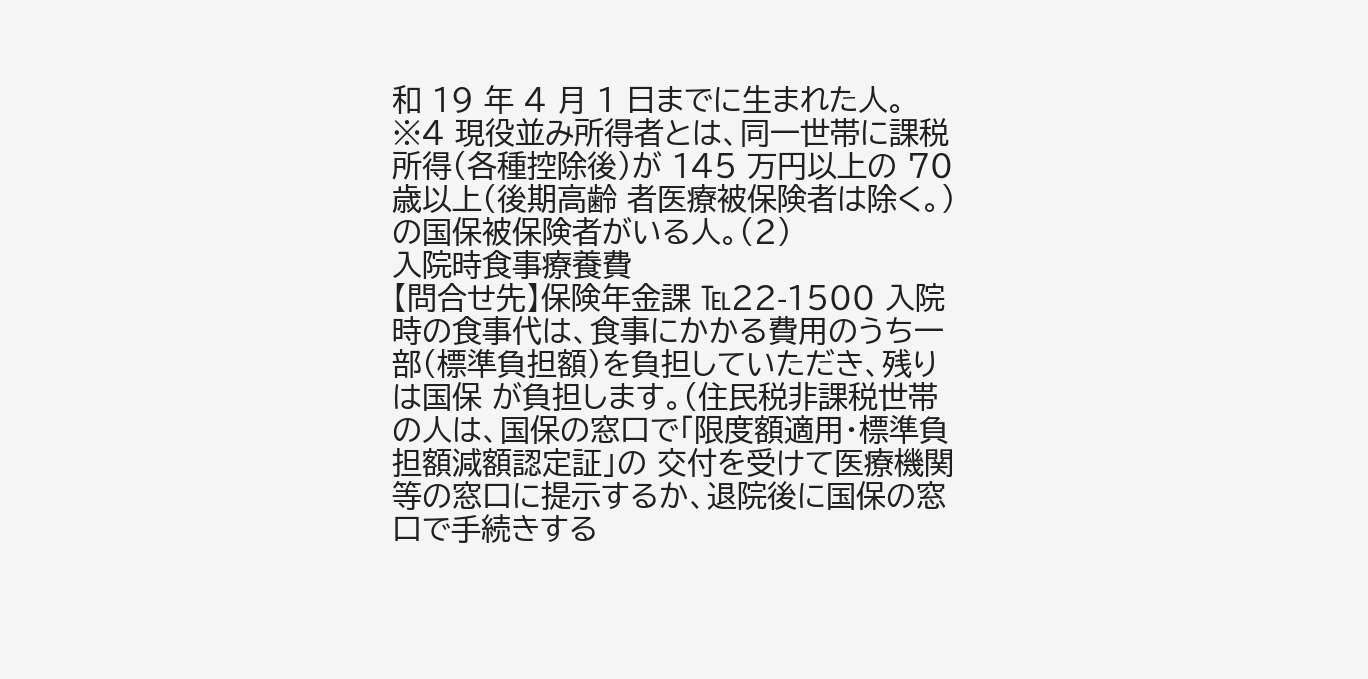和 19 年 4 月 1 日までに生まれた人。 ※4 現役並み所得者とは、同一世帯に課税所得(各種控除後)が 145 万円以上の 70 歳以上(後期高齢 者医療被保険者は除く。)の国保被保険者がいる人。(2)
入院時食事療養費
【問合せ先】保険年金課 ℡22-1500 入院時の食事代は、食事にかかる費用のうち一部(標準負担額)を負担していただき、残りは国保 が負担します。(住民税非課税世帯の人は、国保の窓口で「限度額適用・標準負担額減額認定証」の 交付を受けて医療機関等の窓口に提示するか、退院後に国保の窓口で手続きする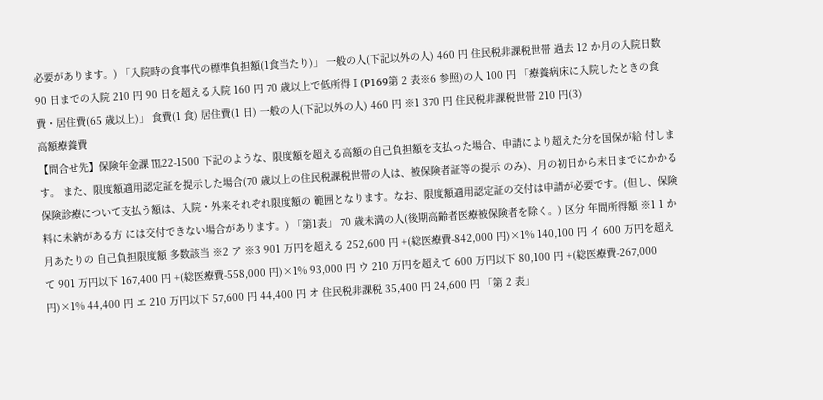必要があります。) 「入院時の食事代の標準負担額(1食当たり)」 一般の人(下記以外の人) 460 円 住民税非課税世帯 過去 12 か月の入院日数 90 日までの入院 210 円 90 日を超える入院 160 円 70 歳以上で低所得Ⅰ(P169第 2 表※6 参照)の人 100 円 「療養病床に入院したときの食費・居住費(65 歳以上)」 食費(1 食) 居住費(1 日) 一般の人(下記以外の人) 460 円 ※1 370 円 住民税非課税世帯 210 円(3)
高額療養費
【問合せ先】保険年金課 ℡22-1500 下記のような、限度額を超える高額の自己負担額を支払った場合、申請により超えた分を国保が給 付します。 また、限度額適用認定証を提示した場合(70 歳以上の住民税課税世帯の人は、被保険者証等の提示 のみ)、月の初日から末日までにかかる保険診療について支払う額は、入院・外来それぞれ限度額の 範囲となります。なお、限度額適用認定証の交付は申請が必要です。(但し、保険料に未納がある方 には交付できない場合があります。) 「第1表」 70 歳未満の人(後期高齢者医療被保険者を除く。) 区分 年間所得額 ※1 1 か月あたりの 自己負担限度額 多数該当 ※2 ア ※3 901 万円を超える 252,600 円 +(総医療費-842,000 円)×1% 140,100 円 イ 600 万円を超えて 901 万円以下 167,400 円 +(総医療費-558,000 円)×1% 93,000 円 ウ 210 万円を超えて 600 万円以下 80,100 円 +(総医療費-267,000 円)×1% 44,400 円 エ 210 万円以下 57,600 円 44,400 円 オ 住民税非課税 35,400 円 24,600 円 「第 2 表」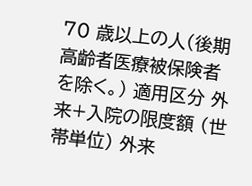70 歳以上の人(後期高齢者医療被保険者を除く。) 適用区分 外来+入院の限度額 (世帯単位) 外来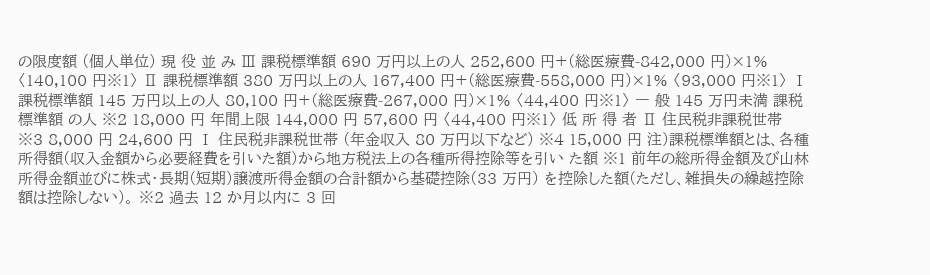の限度額 (個人単位) 現 役 並 み Ⅲ 課税標準額 690 万円以上の人 252,600 円+(総医療費-842,000 円)×1% 〈140,100 円※1〉 Ⅱ 課税標準額 380 万円以上の人 167,400 円+(総医療費-558,000 円)×1% 〈93,000 円※1〉 Ⅰ 課税標準額 145 万円以上の人 80,100 円+(総医療費-267,000 円)×1% 〈44,400 円※1〉 一 般 145 万円未満 課税標準額 の人 ※2 18,000 円 年間上限 144,000 円 57,600 円 〈44,400 円※1〉 低 所 得 者 Ⅱ 住民税非課税世帯 ※3 8,000 円 24,600 円 Ⅰ 住民税非課税世帯 (年金収入 80 万円以下など) ※4 15,000 円 注)課税標準額とは、各種所得額(収入金額から必要経費を引いた額)から地方税法上の各種所得控除等を引い た額 ※1 前年の総所得金額及び山林所得金額並びに株式・長期(短期)譲渡所得金額の合計額から基礎控除(33 万円) を控除した額(ただし、雑損失の繰越控除額は控除しない)。 ※2 過去 12 か月以内に 3 回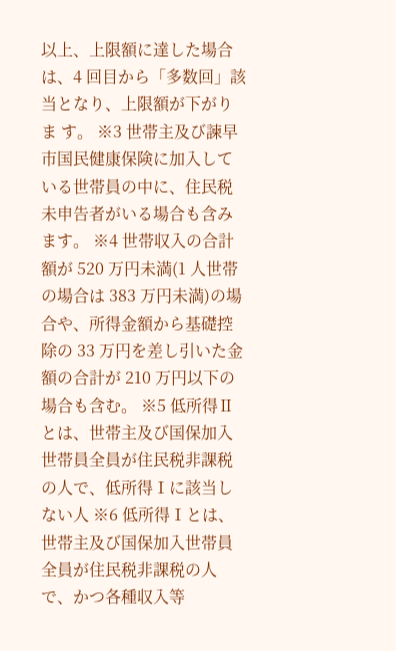以上、上限額に達した場合は、4 回目から「多数回」該当となり、上限額が下がりま す。 ※3 世帯主及び諫早市国民健康保険に加入している世帯員の中に、住民税未申告者がいる場合も含みます。 ※4 世帯収入の合計額が 520 万円未満(1 人世帯の場合は 383 万円未満)の場合や、所得金額から基礎控除の 33 万円を差し引いた金額の合計が 210 万円以下の場合も含む。 ※5 低所得Ⅱとは、世帯主及び国保加入世帯員全員が住民税非課税の人で、低所得Ⅰに該当しない人 ※6 低所得Ⅰとは、世帯主及び国保加入世帯員全員が住民税非課税の人で、かつ各種収入等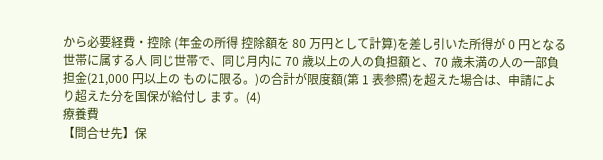から必要経費・控除 (年金の所得 控除額を 80 万円として計算)を差し引いた所得が 0 円となる世帯に属する人 同じ世帯で、同じ月内に 70 歳以上の人の負担額と、70 歳未満の人の一部負担金(21,000 円以上の ものに限る。)の合計が限度額(第 1 表参照)を超えた場合は、申請により超えた分を国保が給付し ます。(4)
療養費
【問合せ先】保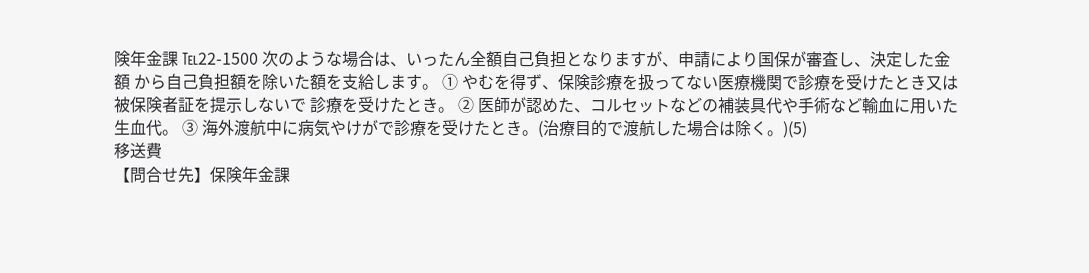険年金課 ℡22-1500 次のような場合は、いったん全額自己負担となりますが、申請により国保が審査し、決定した金額 から自己負担額を除いた額を支給します。 ① やむを得ず、保険診療を扱ってない医療機関で診療を受けたとき又は被保険者証を提示しないで 診療を受けたとき。 ② 医師が認めた、コルセットなどの補装具代や手術など輸血に用いた生血代。 ③ 海外渡航中に病気やけがで診療を受けたとき。(治療目的で渡航した場合は除く。)(5)
移送費
【問合せ先】保険年金課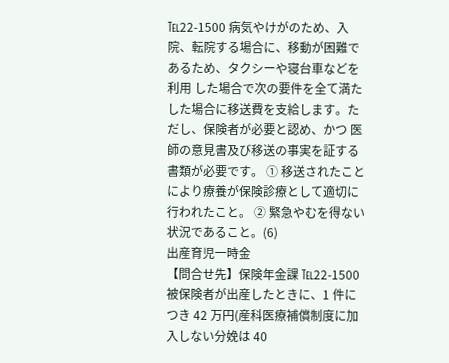℡22-1500 病気やけがのため、入院、転院する場合に、移動が困難であるため、タクシーや寝台車などを利用 した場合で次の要件を全て満たした場合に移送費を支給します。ただし、保険者が必要と認め、かつ 医師の意見書及び移送の事実を証する書類が必要です。 ① 移送されたことにより療養が保険診療として適切に行われたこと。 ② 緊急やむを得ない状況であること。(6)
出産育児一時金
【問合せ先】保険年金課 ℡22-1500 被保険者が出産したときに、1 件につき 42 万円(産科医療補償制度に加入しない分娩は 40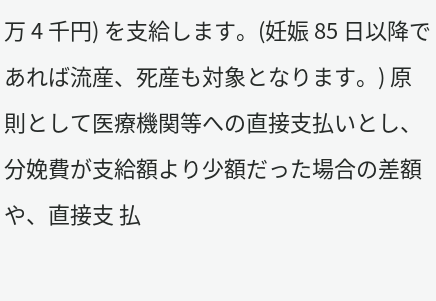万 4 千円) を支給します。(妊娠 85 日以降であれば流産、死産も対象となります。) 原則として医療機関等への直接支払いとし、分娩費が支給額より少額だった場合の差額や、直接支 払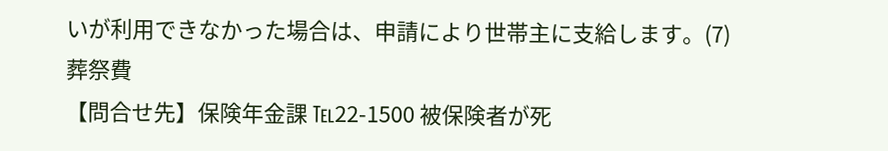いが利用できなかった場合は、申請により世帯主に支給します。(7)
葬祭費
【問合せ先】保険年金課 ℡22-1500 被保険者が死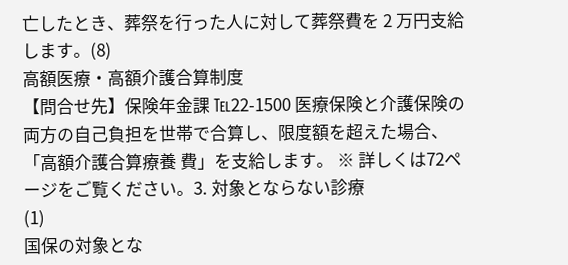亡したとき、葬祭を行った人に対して葬祭費を 2 万円支給します。(8)
高額医療・高額介護合算制度
【問合せ先】保険年金課 ℡22-1500 医療保険と介護保険の両方の自己負担を世帯で合算し、限度額を超えた場合、「高額介護合算療養 費」を支給します。 ※ 詳しくは72ページをご覧ください。3. 対象とならない診療
(1)
国保の対象とな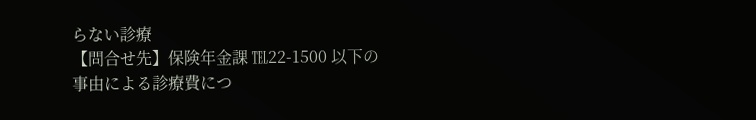らない診療
【問合せ先】保険年金課 ℡22-1500 以下の事由による診療費につ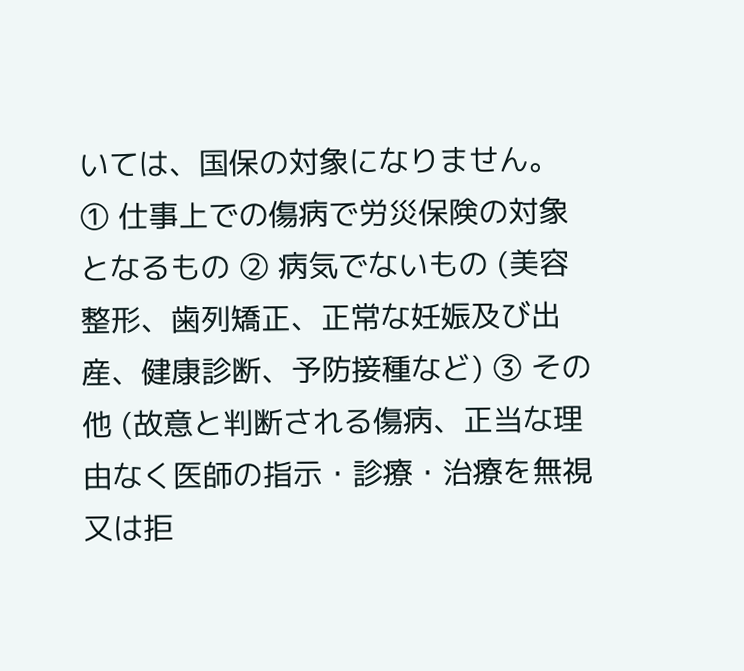いては、国保の対象になりません。 ① 仕事上での傷病で労災保険の対象となるもの ② 病気でないもの (美容整形、歯列矯正、正常な妊娠及び出産、健康診断、予防接種など) ③ その他 (故意と判断される傷病、正当な理由なく医師の指示・診療・治療を無視又は拒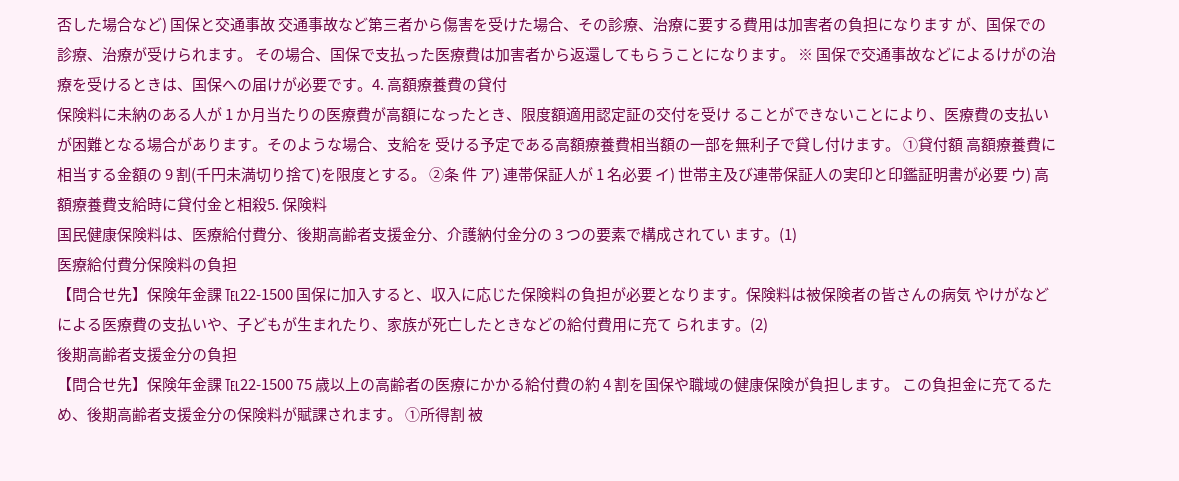否した場合など) 国保と交通事故 交通事故など第三者から傷害を受けた場合、その診療、治療に要する費用は加害者の負担になります が、国保での診療、治療が受けられます。 その場合、国保で支払った医療費は加害者から返還してもらうことになります。 ※ 国保で交通事故などによるけがの治療を受けるときは、国保への届けが必要です。4. 高額療養費の貸付
保険料に未納のある人が 1 か月当たりの医療費が高額になったとき、限度額適用認定証の交付を受け ることができないことにより、医療費の支払いが困難となる場合があります。そのような場合、支給を 受ける予定である高額療養費相当額の一部を無利子で貸し付けます。 ①貸付額 高額療養費に相当する金額の 9 割(千円未満切り捨て)を限度とする。 ②条 件 ア) 連帯保証人が 1 名必要 イ) 世帯主及び連帯保証人の実印と印鑑証明書が必要 ウ) 高額療養費支給時に貸付金と相殺5. 保険料
国民健康保険料は、医療給付費分、後期高齢者支援金分、介護納付金分の 3 つの要素で構成されてい ます。(1)
医療給付費分保険料の負担
【問合せ先】保険年金課 ℡22-1500 国保に加入すると、収入に応じた保険料の負担が必要となります。保険料は被保険者の皆さんの病気 やけがなどによる医療費の支払いや、子どもが生まれたり、家族が死亡したときなどの給付費用に充て られます。(2)
後期高齢者支援金分の負担
【問合せ先】保険年金課 ℡22-1500 75 歳以上の高齢者の医療にかかる給付費の約 4 割を国保や職域の健康保険が負担します。 この負担金に充てるため、後期高齢者支援金分の保険料が賦課されます。 ①所得割 被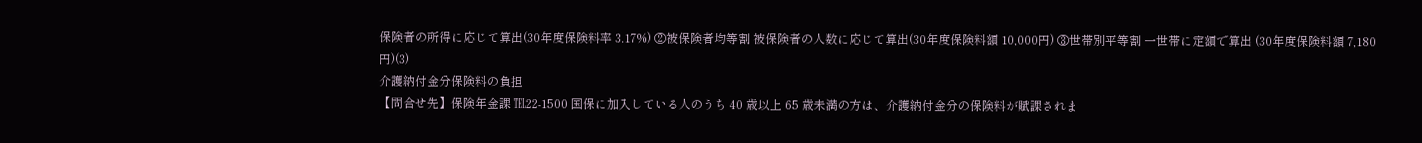保険者の所得に応じて算出(30年度保険料率 3.17%) ②被保険者均等割 被保険者の人数に応じて算出(30年度保険料額 10,000円) ③世帯別平等割 一世帯に定額で算出 (30年度保険料額 7,180円)(3)
介護納付金分保険料の負担
【問合せ先】保険年金課 ℡22-1500 国保に加入している人のうち 40 歳以上 65 歳未満の方は、介護納付金分の保険料が賦課されま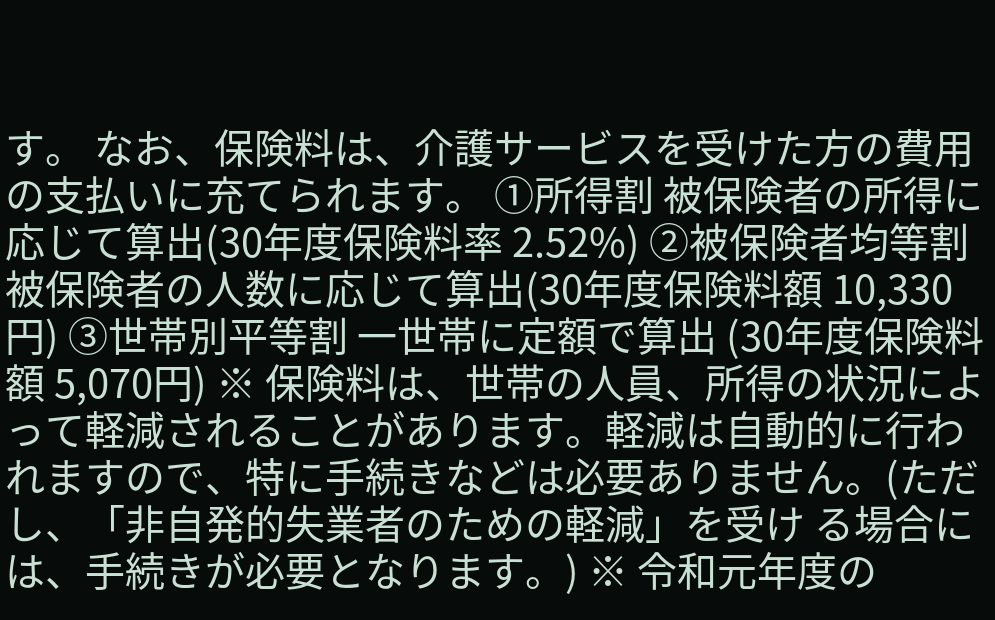す。 なお、保険料は、介護サービスを受けた方の費用の支払いに充てられます。 ①所得割 被保険者の所得に応じて算出(30年度保険料率 2.52%) ②被保険者均等割 被保険者の人数に応じて算出(30年度保険料額 10,330円) ③世帯別平等割 一世帯に定額で算出 (30年度保険料額 5,070円) ※ 保険料は、世帯の人員、所得の状況によって軽減されることがあります。軽減は自動的に行わ れますので、特に手続きなどは必要ありません。(ただし、「非自発的失業者のための軽減」を受け る場合には、手続きが必要となります。) ※ 令和元年度の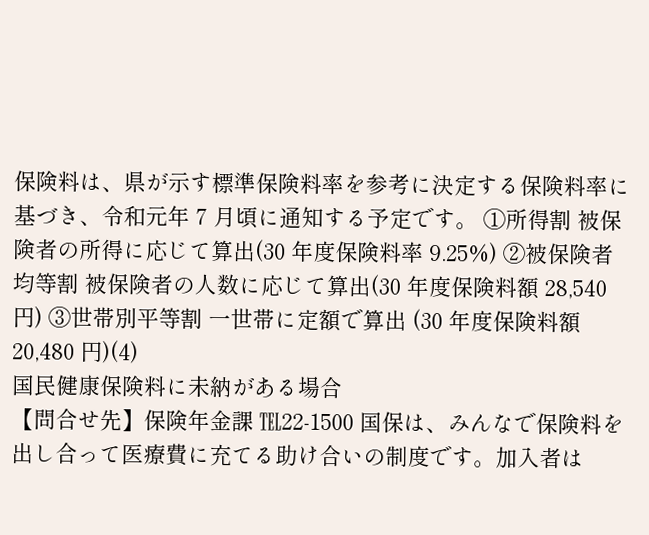保険料は、県が示す標準保険料率を参考に決定する保険料率に基づき、令和元年 7 月頃に通知する予定です。 ①所得割 被保険者の所得に応じて算出(30 年度保険料率 9.25%) ②被保険者均等割 被保険者の人数に応じて算出(30 年度保険料額 28,540 円) ③世帯別平等割 一世帯に定額で算出 (30 年度保険料額 20,480 円)(4)
国民健康保険料に未納がある場合
【問合せ先】保険年金課 ℡22-1500 国保は、みんなで保険料を出し合って医療費に充てる助け合いの制度です。加入者は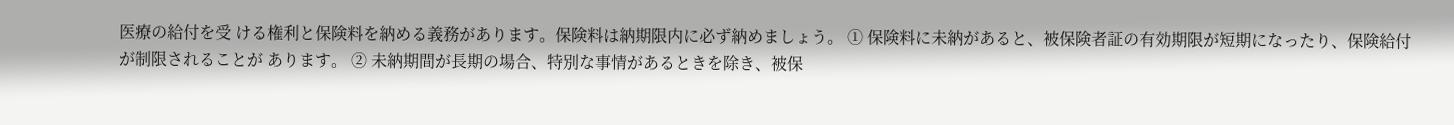医療の給付を受 ける権利と保険料を納める義務があります。保険料は納期限内に必ず納めましょう。 ① 保険料に未納があると、被保険者証の有効期限が短期になったり、保険給付が制限されることが あります。 ② 未納期間が長期の場合、特別な事情があるときを除き、被保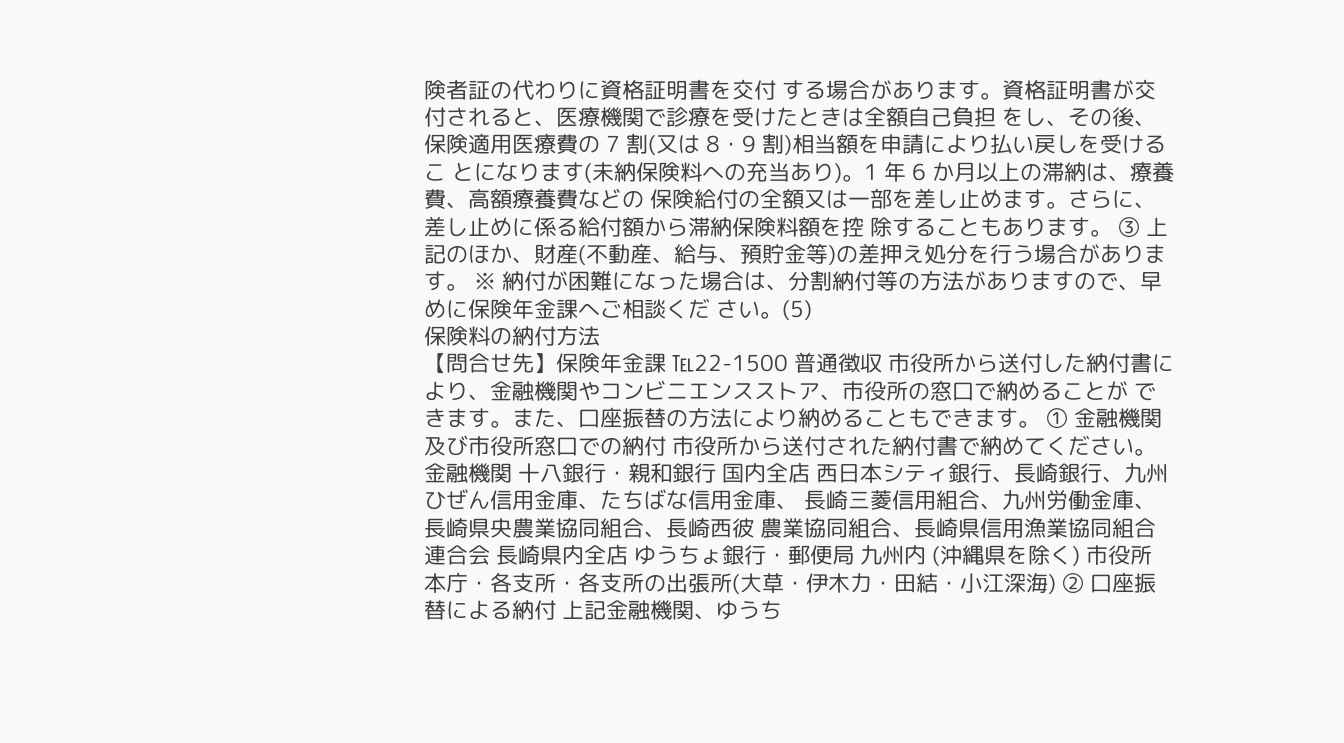険者証の代わりに資格証明書を交付 する場合があります。資格証明書が交付されると、医療機関で診療を受けたときは全額自己負担 をし、その後、保険適用医療費の 7 割(又は 8・9 割)相当額を申請により払い戻しを受けるこ とになります(未納保険料への充当あり)。1 年 6 か月以上の滞納は、療養費、高額療養費などの 保険給付の全額又は一部を差し止めます。さらに、差し止めに係る給付額から滞納保険料額を控 除することもあります。 ③ 上記のほか、財産(不動産、給与、預貯金等)の差押え処分を行う場合があります。 ※ 納付が困難になった場合は、分割納付等の方法がありますので、早めに保険年金課へご相談くだ さい。(5)
保険料の納付方法
【問合せ先】保険年金課 ℡22-1500 普通徴収 市役所から送付した納付書により、金融機関やコンビニエンスストア、市役所の窓口で納めることが できます。また、口座振替の方法により納めることもできます。 ① 金融機関及び市役所窓口での納付 市役所から送付された納付書で納めてください。 金融機関 十八銀行・親和銀行 国内全店 西日本シティ銀行、長崎銀行、九州ひぜん信用金庫、たちばな信用金庫、 長崎三菱信用組合、九州労働金庫、長崎県央農業協同組合、長崎西彼 農業協同組合、長崎県信用漁業協同組合連合会 長崎県内全店 ゆうちょ銀行・郵便局 九州内 (沖縄県を除く) 市役所 本庁・各支所・各支所の出張所(大草・伊木力・田結・小江深海) ② 口座振替による納付 上記金融機関、ゆうち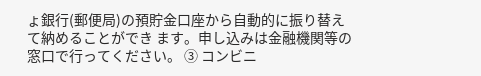ょ銀行(郵便局)の預貯金口座から自動的に振り替えて納めることができ ます。申し込みは金融機関等の窓口で行ってください。 ③ コンビニ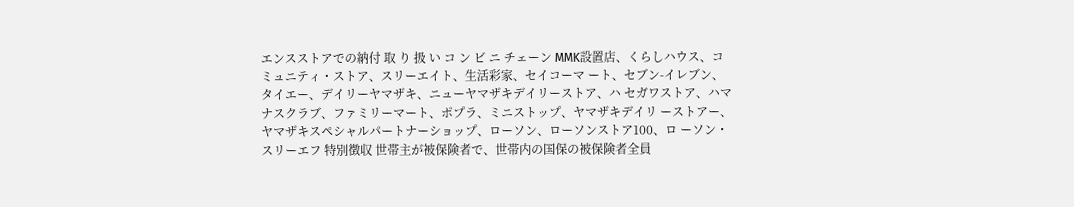エンスストアでの納付 取 り 扱 い コ ン ビ ニ チェーン MMK設置店、くらしハウス、コミュニティ・ストア、スリーエイト、生活彩家、セイコーマ ート、セブン-イレブン、タイエー、デイリーヤマザキ、ニューヤマザキデイリーストア、ハ セガワストア、ハマナスクラブ、ファミリーマート、ポプラ、ミニストップ、ヤマザキデイリ ーストアー、ヤマザキスペシャルパートナーショップ、ローソン、ローソンストア100、ロ ーソン・スリーエフ 特別徴収 世帯主が被保険者で、世帯内の国保の被保険者全員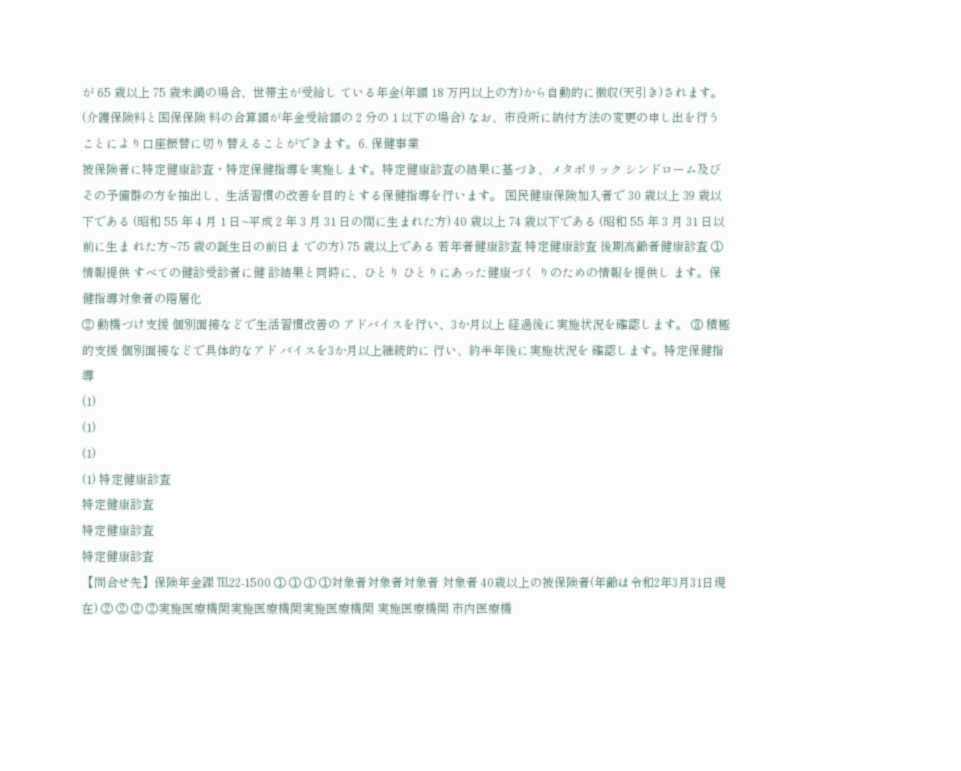が 65 歳以上 75 歳未満の場合、世帯主が受給し ている年金(年額 18 万円以上の方)から自動的に徴収(天引き)されます。(介護保険料と国保保険 料の合算額が年金受給額の 2 分の 1 以下の場合) なお、市役所に納付方法の変更の申し出を行うことにより口座振替に切り替えることができます。6. 保健事業
被保険者に特定健康診査・特定保健指導を実施します。特定健康診査の結果に基づき、メタボリック シンドローム及びその予備群の方を抽出し、生活習慣の改善を目的とする保健指導を行います。 国民健康保険加入者で 30 歳以上 39 歳以下である (昭和 55 年 4 月 1 日~平成 2 年 3 月 31 日の間に生まれた方) 40 歳以上 74 歳以下である (昭和 55 年 3 月 31 日以前に生ま れた方~75 歳の誕生日の前日ま での方) 75 歳以上である 若年者健康診査 特定健康診査 後期高齢者健康診査 ① 情報提供 すべての健診受診者に健 診結果と同時に、ひとり ひとりにあった健康づく りのための情報を提供し ます。保健指導対象者の階層化
② 動機づけ支援 個別面接などで生活習慣改善の アドバイスを行い、3か月以上 経過後に実施状況を確認します。 ③ 積極的支援 個別面接などで具体的なアド バイスを3か月以上継続的に 行い、約半年後に実施状況を 確認します。特定保健指導
(1)
(1)
(1)
(1) 特定健康診査
特定健康診査
特定健康診査
特定健康診査
【問合せ先】保険年金課 ℡22-1500 ① ① ① ①対象者対象者対象者 対象者 40歳以上の被保険者(年齢は令和2年3月31日現在) ② ② ② ②実施医療機関実施医療機関実施医療機関 実施医療機関 市内医療機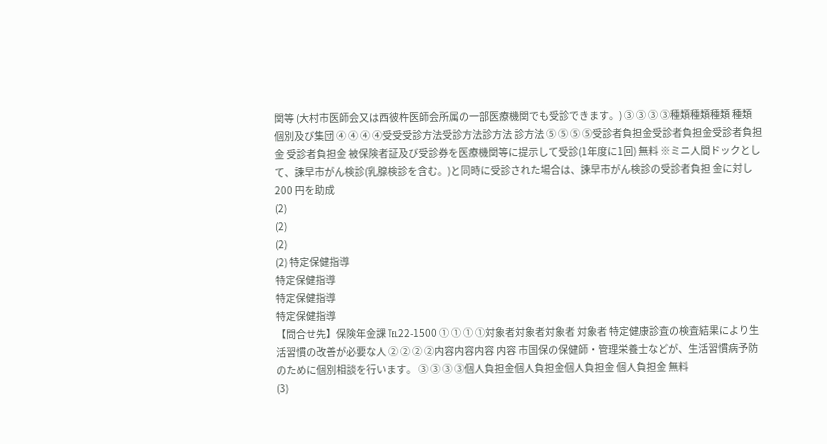関等 (大村市医師会又は西彼杵医師会所属の一部医療機関でも受診できます。) ③ ③ ③ ③種類種類種類 種類 個別及び集団 ④ ④ ④ ④受受受診方法受診方法診方法 診方法 ⑤ ⑤ ⑤ ⑤受診者負担金受診者負担金受診者負担金 受診者負担金 被保険者証及び受診券を医療機関等に提示して受診(1年度に1回) 無料 ※ミニ人間ドックとして、諫早市がん検診(乳腺検診を含む。)と同時に受診された場合は、諫早市がん検診の受診者負担 金に対し 200 円を助成
(2)
(2)
(2)
(2) 特定保健指導
特定保健指導
特定保健指導
特定保健指導
【問合せ先】保険年金課 ℡22-1500 ① ① ① ①対象者対象者対象者 対象者 特定健康診査の検査結果により生活習慣の改善が必要な人 ② ② ② ②内容内容内容 内容 市国保の保健師・管理栄養士などが、生活習慣病予防のために個別相談を行います。 ③ ③ ③ ③個人負担金個人負担金個人負担金 個人負担金 無料
(3)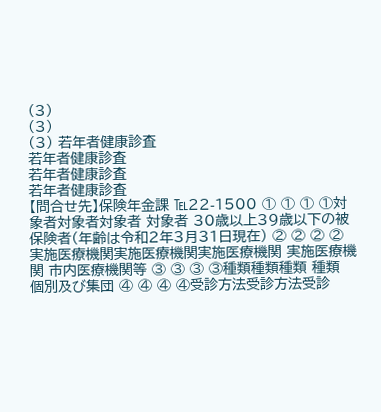(3)
(3)
(3) 若年者健康診査
若年者健康診査
若年者健康診査
若年者健康診査
【問合せ先】保険年金課 ℡22-1500 ① ① ① ①対象者対象者対象者 対象者 30歳以上39歳以下の被保険者(年齢は令和2年3月31日現在) ② ② ② ②実施医療機関実施医療機関実施医療機関 実施医療機関 市内医療機関等 ③ ③ ③ ③種類種類種類 種類 個別及び集団 ④ ④ ④ ④受診方法受診方法受診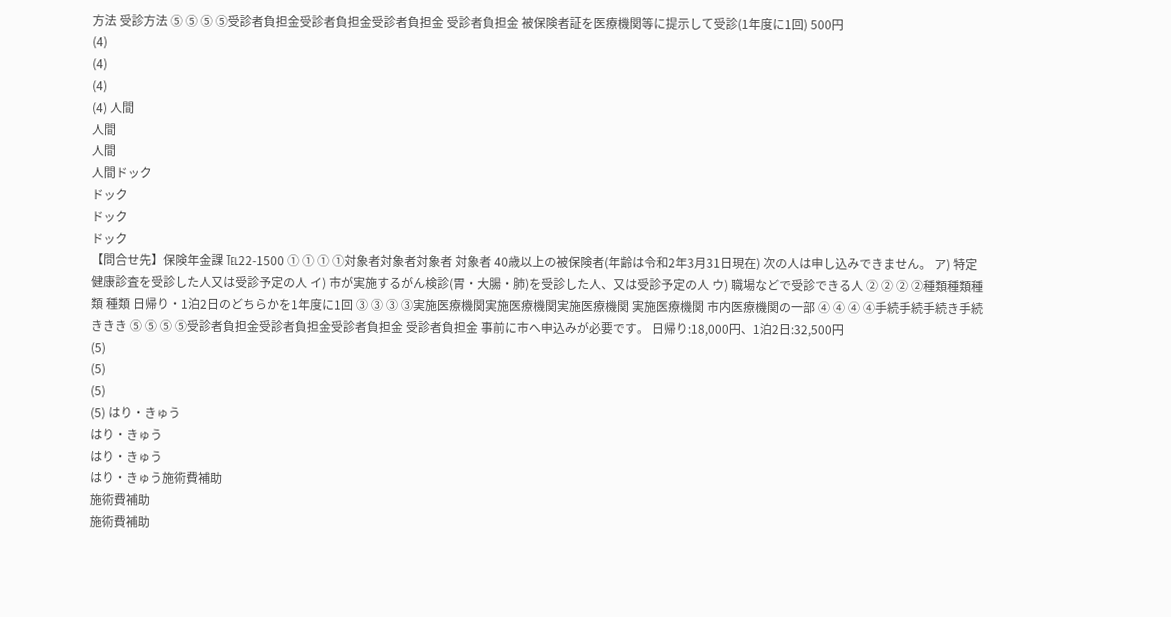方法 受診方法 ⑤ ⑤ ⑤ ⑤受診者負担金受診者負担金受診者負担金 受診者負担金 被保険者証を医療機関等に提示して受診(1年度に1回) 500円
(4)
(4)
(4)
(4) 人間
人間
人間
人間ドック
ドック
ドック
ドック
【問合せ先】保険年金課 ℡22-1500 ① ① ① ①対象者対象者対象者 対象者 40歳以上の被保険者(年齢は令和2年3月31日現在) 次の人は申し込みできません。 ア) 特定健康診査を受診した人又は受診予定の人 イ) 市が実施するがん検診(胃・大腸・肺)を受診した人、又は受診予定の人 ウ) 職場などで受診できる人 ② ② ② ②種類種類種類 種類 日帰り・1泊2日のどちらかを1年度に1回 ③ ③ ③ ③実施医療機関実施医療機関実施医療機関 実施医療機関 市内医療機関の一部 ④ ④ ④ ④手続手続手続き手続ききき ⑤ ⑤ ⑤ ⑤受診者負担金受診者負担金受診者負担金 受診者負担金 事前に市へ申込みが必要です。 日帰り:18,000円、1泊2日:32,500円
(5)
(5)
(5)
(5) はり・きゅう
はり・きゅう
はり・きゅう
はり・きゅう施術費補助
施術費補助
施術費補助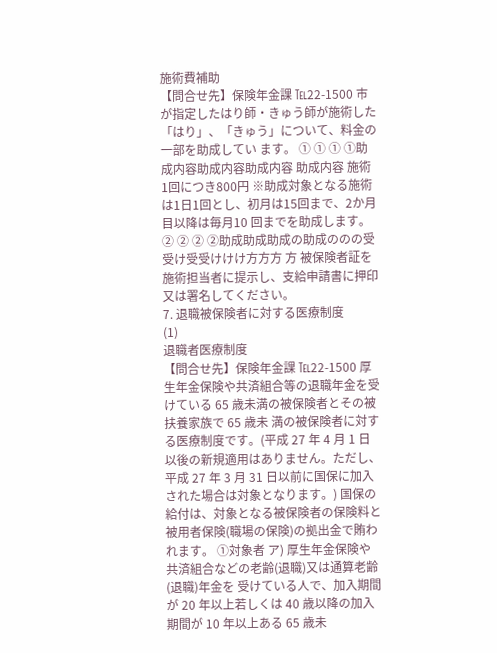施術費補助
【問合せ先】保険年金課 ℡22-1500 市が指定したはり師・きゅう師が施術した「はり」、「きゅう」について、料金の一部を助成してい ます。 ① ① ① ①助成内容助成内容助成内容 助成内容 施術1回につき800円 ※助成対象となる施術は1日1回とし、初月は15回まで、2か月目以降は毎月10 回までを助成します。 ② ② ② ②助成助成助成の助成ののの受受け受受けけけ方方方 方 被保険者証を施術担当者に提示し、支給申請書に押印又は署名してください。
7. 退職被保険者に対する医療制度
(1)
退職者医療制度
【問合せ先】保険年金課 ℡22-1500 厚生年金保険や共済組合等の退職年金を受けている 65 歳未満の被保険者とその被扶養家族で 65 歳未 満の被保険者に対する医療制度です。(平成 27 年 4 月 1 日以後の新規適用はありません。ただし、平成 27 年 3 月 31 日以前に国保に加入された場合は対象となります。) 国保の給付は、対象となる被保険者の保険料と被用者保険(職場の保険)の拠出金で賄われます。 ①対象者 ア) 厚生年金保険や共済組合などの老齢(退職)又は通算老齢(退職)年金を 受けている人で、加入期間が 20 年以上若しくは 40 歳以降の加入期間が 10 年以上ある 65 歳未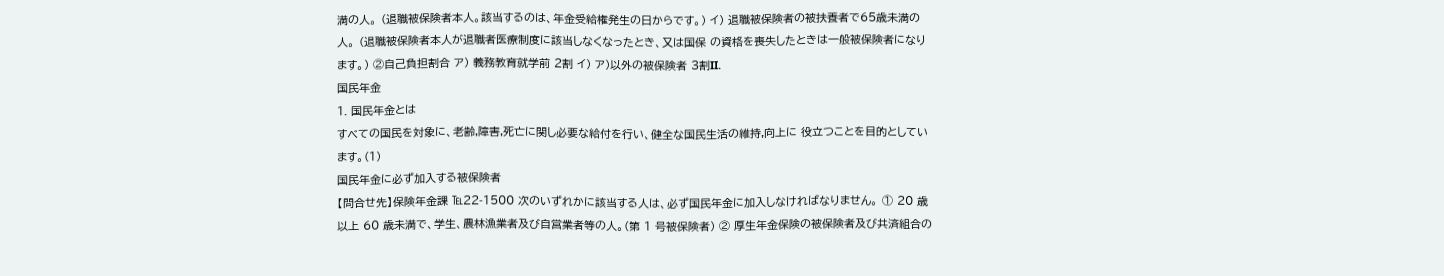満の人。 (退職被保険者本人。該当するのは、年金受給権発生の日からです。) イ) 退職被保険者の被扶養者で65歳未満の人。 (退職被保険者本人が退職者医療制度に該当しなくなったとき、又は国保 の資格を喪失したときは一般被保険者になります。) ②自己負担割合 ア) 義務教育就学前 2割 イ) ア)以外の被保険者 3割II.
国民年金
1. 国民年金とは
すべての国民を対象に、老齢,障害,死亡に関し必要な給付を行い、健全な国民生活の維持,向上に 役立つことを目的としています。(1)
国民年金に必ず加入する被保険者
【問合せ先】保険年金課 ℡22-1500 次のいずれかに該当する人は、必ず国民年金に加入しなければなりません。 ① 20 歳以上 60 歳未満で、学生、農林漁業者及び自営業者等の人。(第 1 号被保険者) ② 厚生年金保険の被保険者及び共済組合の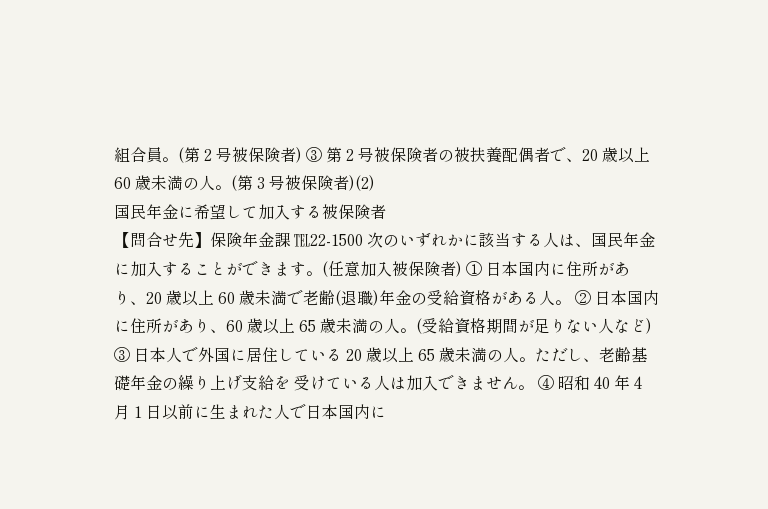組合員。(第 2 号被保険者) ③ 第 2 号被保険者の被扶養配偶者で、20 歳以上 60 歳未満の人。(第 3 号被保険者)(2)
国民年金に希望して加入する被保険者
【問合せ先】保険年金課 ℡22-1500 次のいずれかに該当する人は、国民年金に加入することができます。(任意加入被保険者) ① 日本国内に住所があり、20 歳以上 60 歳未満で老齢(退職)年金の受給資格がある人。 ② 日本国内に住所があり、60 歳以上 65 歳未満の人。(受給資格期間が足りない人など) ③ 日本人で外国に居住している 20 歳以上 65 歳未満の人。ただし、老齢基礎年金の繰り上げ支給を 受けている人は加入できません。 ④ 昭和 40 年 4 月 1 日以前に生まれた人で日本国内に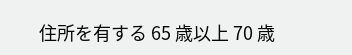住所を有する 65 歳以上 70 歳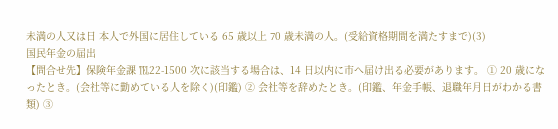未満の人又は日 本人で外国に居住している 65 歳以上 70 歳未満の人。(受給資格期間を満たすまで)(3)
国民年金の届出
【問合せ先】保険年金課 ℡22-1500 次に該当する場合は、14 日以内に市へ届け出る必要があります。 ① 20 歳になったとき。(会社等に勤めている人を除く)(印鑑) ② 会社等を辞めたとき。(印鑑、年金手帳、退職年月日がわかる書類) ③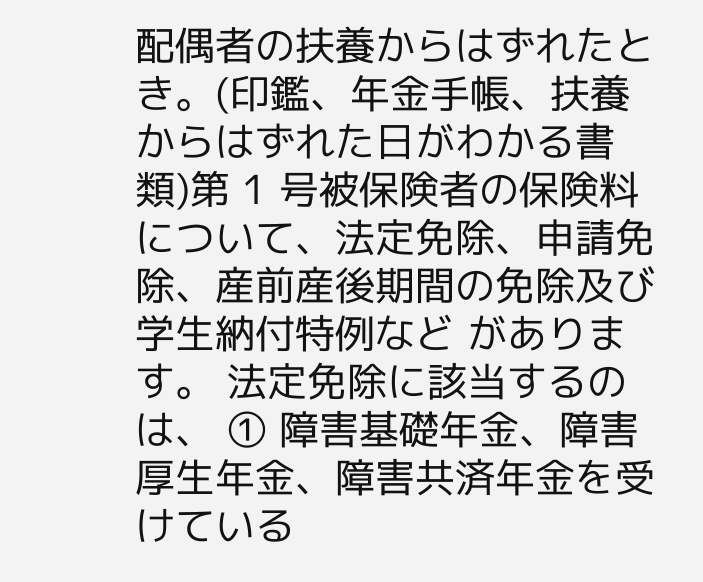配偶者の扶養からはずれたとき。(印鑑、年金手帳、扶養からはずれた日がわかる書類)第 1 号被保険者の保険料について、法定免除、申請免除、産前産後期間の免除及び学生納付特例など があります。 法定免除に該当するのは、 ① 障害基礎年金、障害厚生年金、障害共済年金を受けている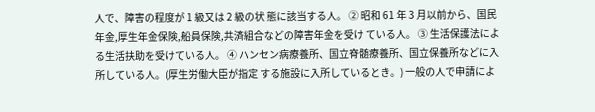人で、障害の程度が 1 級又は 2 級の状 態に該当する人。 ② 昭和 61 年 3 月以前から、国民年金,厚生年金保険,船員保険,共済組合などの障害年金を受け ている人。 ③ 生活保護法による生活扶助を受けている人。 ④ ハンセン病療養所、国立脊髄療養所、国立保養所などに入所している人。(厚生労働大臣が指定 する施設に入所しているとき。) 一般の人で申請によ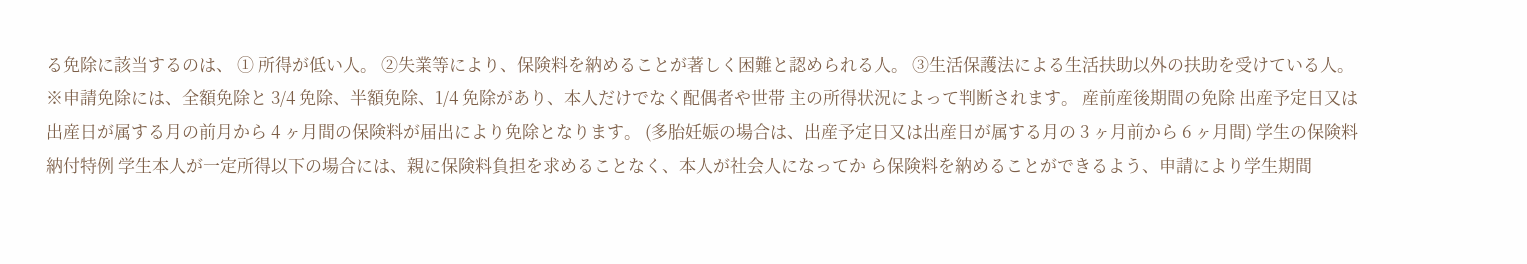る免除に該当するのは、 ① 所得が低い人。 ②失業等により、保険料を納めることが著しく困難と認められる人。 ③生活保護法による生活扶助以外の扶助を受けている人。 ※申請免除には、全額免除と 3/4 免除、半額免除、1/4 免除があり、本人だけでなく配偶者や世帯 主の所得状況によって判断されます。 産前産後期間の免除 出産予定日又は出産日が属する月の前月から 4 ヶ月間の保険料が届出により免除となります。 (多胎妊娠の場合は、出産予定日又は出産日が属する月の 3 ヶ月前から 6 ヶ月間) 学生の保険料納付特例 学生本人が一定所得以下の場合には、親に保険料負担を求めることなく、本人が社会人になってか ら保険料を納めることができるよう、申請により学生期間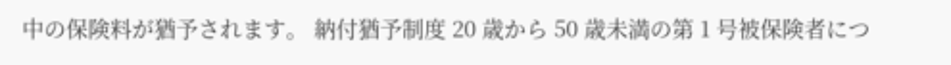中の保険料が猶予されます。 納付猶予制度 20 歳から 50 歳未満の第 1 号被保険者につ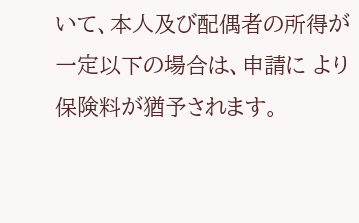いて、本人及び配偶者の所得が一定以下の場合は、申請に より保険料が猶予されます。